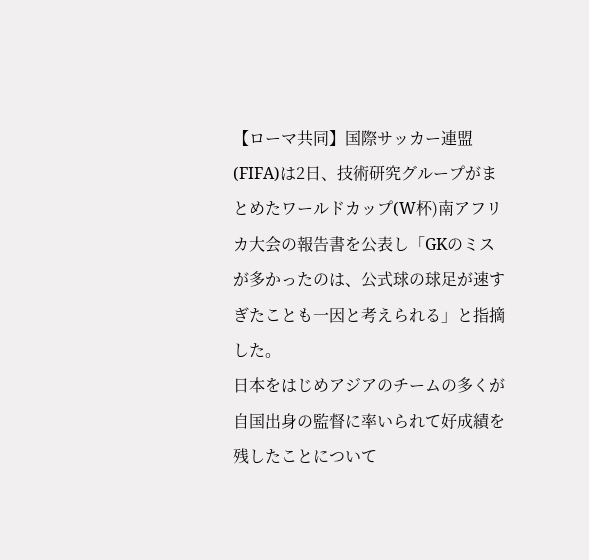【ローマ共同】国際サッカー連盟(FIFA)は2日、技術研究グループがまとめたワールドカップ(W杯)南アフリカ大会の報告書を公表し「GKのミスが多かったのは、公式球の球足が速すぎたことも一因と考えられる」と指摘した。
日本をはじめアジアのチームの多くが自国出身の監督に率いられて好成績を残したことについて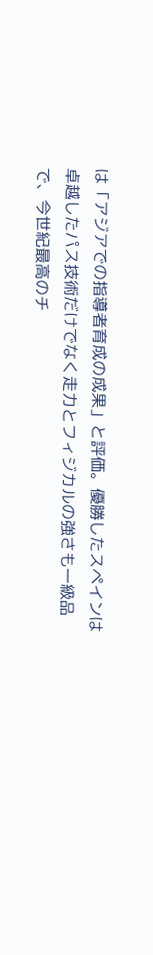は「アジアでの指導者育成の成果」と評価。優勝したスペインは卓越したパス技術だけでなく走力とフィジカルの強さも一級品で、今世紀最高のチ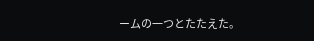ームの一つとたたえた。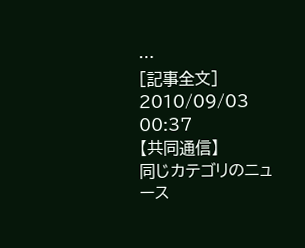…
[記事全文]
2010/09/03 00:37
【共同通信】
同じカテゴリのニュース